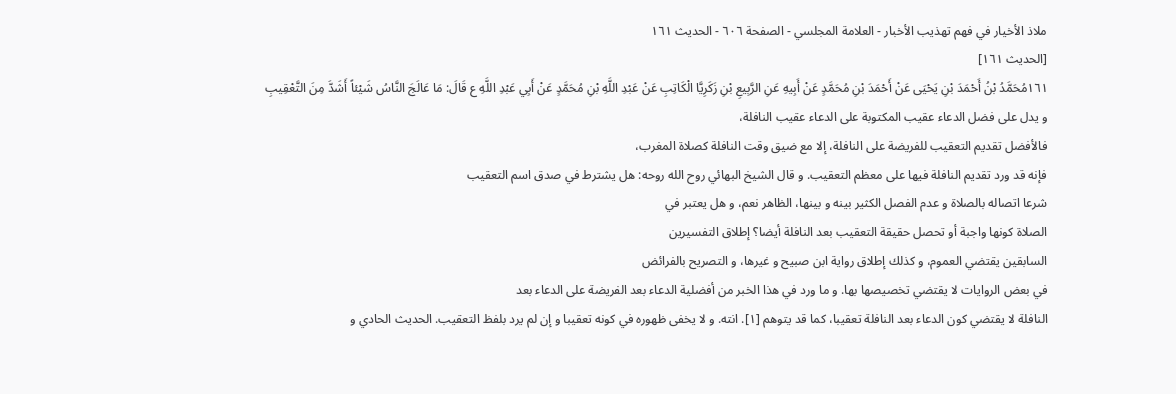ملاذ الأخيار في فهم تهذيب الأخبار - العلامة المجلسي - الصفحة ٦٠٦ - الحديث ١٦١
[الحديث ١٦١]
١٦١مُحَمَّدُ بْنُ أَحْمَدَ بْنِ يَحْيَى عَنْ أَحْمَدَ بْنِ مُحَمَّدٍ عَنْ أَبِيهِ عَنِ الرَّبِيعِ بْنِ زَكَرِيَّا الْكَاتِبِ عَنْ عَبْدِ اللَّهِ بْنِ مُحَمَّدٍ عَنْ أَبِي عَبْدِ اللَّهِ ع قَالَ: مَا عَالَجَ النَّاسُ شَيْئاً أَشَدَّ مِنَ التَّعْقِيبِ
و يدل على فضل الدعاء عقيب المكتوبة على الدعاء عقيب النافلة،
فالأفضل تقديم التعقيب للفريضة على النافلة، إلا مع ضيق وقت النافلة كصلاة المغرب،
فإنه قد ورد تقديم النافلة فيها على معظم التعقيب. و قال الشيخ البهائي روح الله روحه: هل يشترط في صدق اسم التعقيب
شرعا اتصاله بالصلاة و عدم الفصل الكثير بينه و بينها، الظاهر نعم، و هل يعتبر في
الصلاة كونها واجبة أو تحصل حقيقة التعقيب بعد النافلة أيضا؟ إطلاق التفسيرين
السابقين يقتضي العموم، و كذلك إطلاق رواية ابن صبيح و غيرها، و التصريح بالفرائض
في بعض الروايات لا يقتضي تخصيصها بها. و ما ورد في هذا الخبر من أفضلية الدعاء بعد الفريضة على الدعاء بعد
النافلة لا يقتضي كون الدعاء بعد النافلة تعقيبا، كما قد يتوهم [١]. انته. و لا يخفى ظهوره في كونه تعقيبا و إن لم يرد بلفظ التعقيب. الحديث الحادي و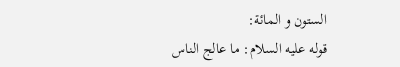الستون و المائة:
قوله عليه السلام: ما عالج الناس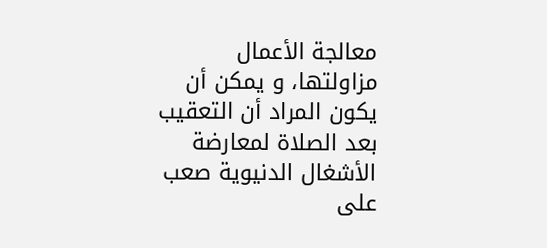معالجة الأعمال مزاولتها، و يمكن أن يكون المراد أن التعقيب بعد الصلاة لمعارضة الأشغال الدنيوية صعب على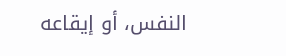النفس، أو إيقاعه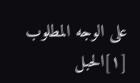على الوجه المطلوب
[١]الحبل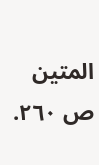المتين ص ٢٦٠.